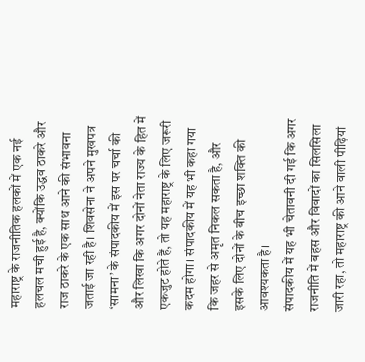महाराष्ट्र के राजनीतिक हलकों में एक नई हलचल मची हुई है, क्योंकि उद्धव ठाकरे और राज ठाकरे के एक साथ आने की संभावना जताई जा रही है। शिवसेना ने अपने मुखपत्र ‘सामना’ के संपादकीय में इस पर चर्चा की और लिखा कि अगर दोनों नेता राज्य के हित में एकजुट होते हैं, तो यह महाराष्ट्र के लिए जरूरी कदम होगा। संपादकीय में यह भी कहा गया कि जहर से अमृत निकल सकता है, और इसके लिए दोनों के बीच इच्छा शक्ति की आवश्यकता है।
संपादकीय में यह भी चेतावनी दी गई कि अगर राजनीति में बहस और विवादों का सिलसिला जारी रहा, तो महाराष्ट्र की आने वाली पीढ़ियां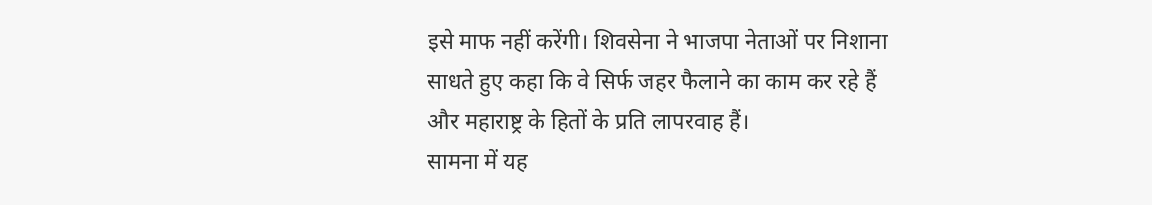इसे माफ नहीं करेंगी। शिवसेना ने भाजपा नेताओं पर निशाना साधते हुए कहा कि वे सिर्फ जहर फैलाने का काम कर रहे हैं और महाराष्ट्र के हितों के प्रति लापरवाह हैं।
सामना में यह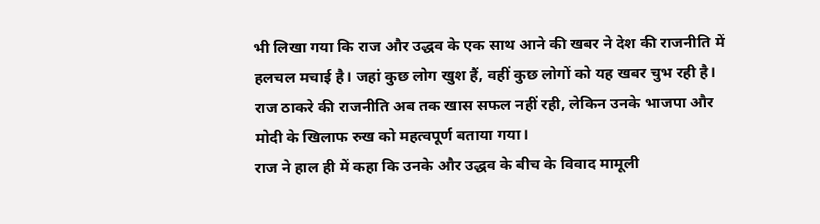भी लिखा गया कि राज और उद्धव के एक साथ आने की खबर ने देश की राजनीति में हलचल मचाई है। जहां कुछ लोग खुश हैं, वहीं कुछ लोगों को यह खबर चुभ रही है। राज ठाकरे की राजनीति अब तक खास सफल नहीं रही, लेकिन उनके भाजपा और मोदी के खिलाफ रुख को महत्वपूर्ण बताया गया।
राज ने हाल ही में कहा कि उनके और उद्धव के बीच के विवाद मामूली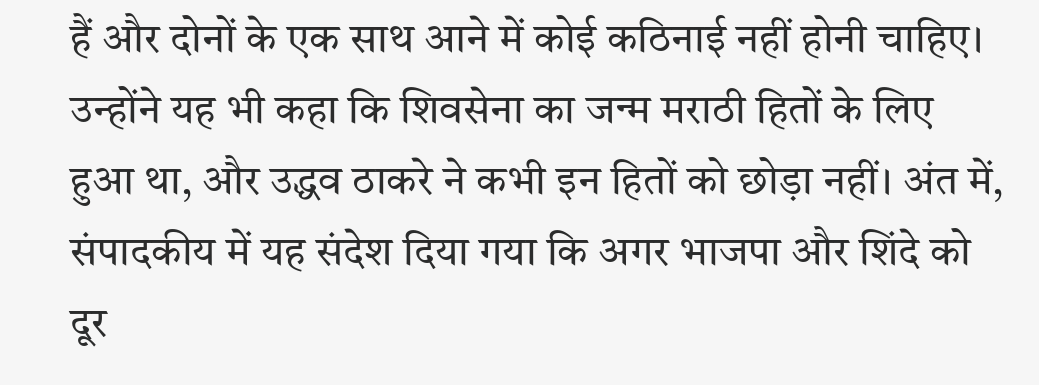हैं और दोनों के एक साथ आने में कोई कठिनाई नहीं होनी चाहिए। उन्होंने यह भी कहा कि शिवसेना का जन्म मराठी हितों के लिए हुआ था, और उद्धव ठाकरे ने कभी इन हितों को छोड़ा नहीं। अंत में, संपादकीय में यह संदेश दिया गया कि अगर भाजपा और शिंदे को दूर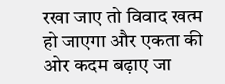रखा जाए तो विवाद खत्म हो जाएगा और एकता की ओर कदम बढ़ाए जा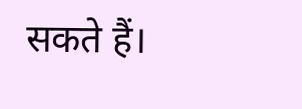सकते हैं।